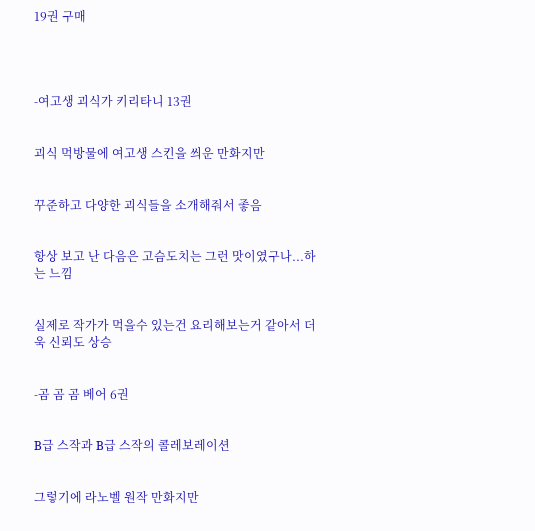19권 구매




-여고생 괴식가 키리타니 13권


괴식 먹방물에 여고생 스킨을 씌운 만화지만


꾸준하고 다양한 괴식들을 소개해줘서 좋음


항상 보고 난 다음은 고슴도치는 그런 맛이였구나...하는 느낌


실제로 작가가 먹을수 있는건 요리해보는거 같아서 더욱 신뢰도 상승


-곰 곰 곰 베어 6권


B급 스작과 B급 스작의 콜레보레이션


그렇기에 라노벨 원작 만화지만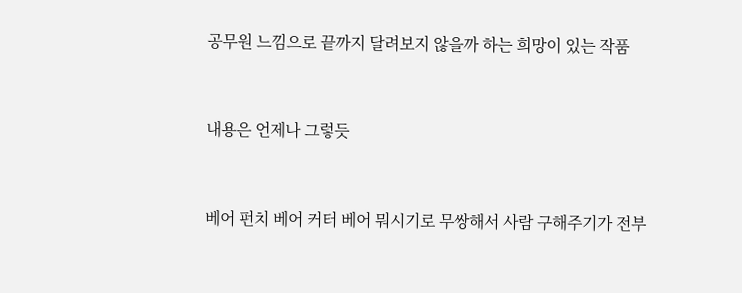공무원 느낌으로 끝까지 달려보지 않을까 하는 희망이 있는 작품


내용은 언제나 그렇듯


베어 펀치 베어 커터 베어 뭐시기로 무쌍해서 사람 구해주기가 전부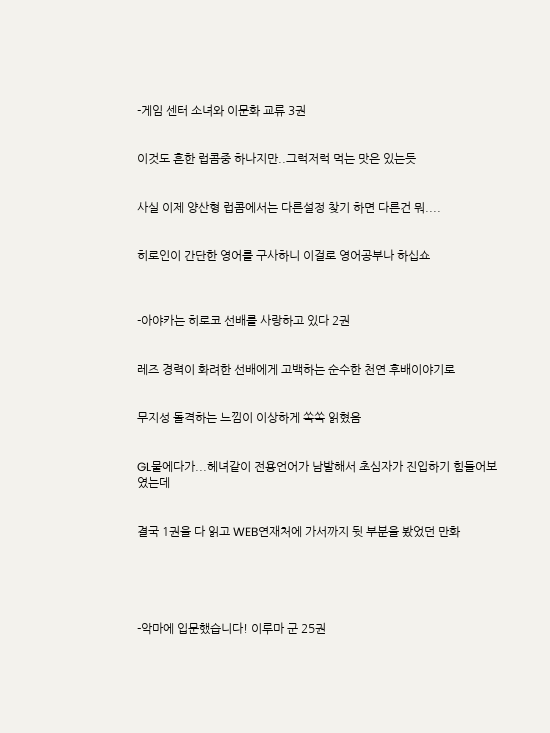-게임 센터 소녀와 이문화 교류 3권


이것도 흔한 럽콤중 하나지만..그럭저럭 먹는 맛은 있는듯


사실 이제 양산형 럽콤에서는 다른설정 찾기 하면 다른건 뭐....


히로인이 간단한 영어를 구사하니 이걸로 영어공부나 하십쇼



-아야카는 히로코 선배를 사랑하고 있다 2권


레즈 경력이 화려한 선배에게 고백하는 순수한 천연 후배이야기로


무지성 돌격하는 느낌이 이상하게 쏙쏙 읽혔음


GL물에다가...헤녀같이 전용언어가 남발해서 초심자가 진입하기 힘들어보였는데


결국 1권을 다 읽고 WEB연재처에 가서까지 뒷 부분을 봤었던 만화





-악마에 입문했습니다! 이루마 군 25권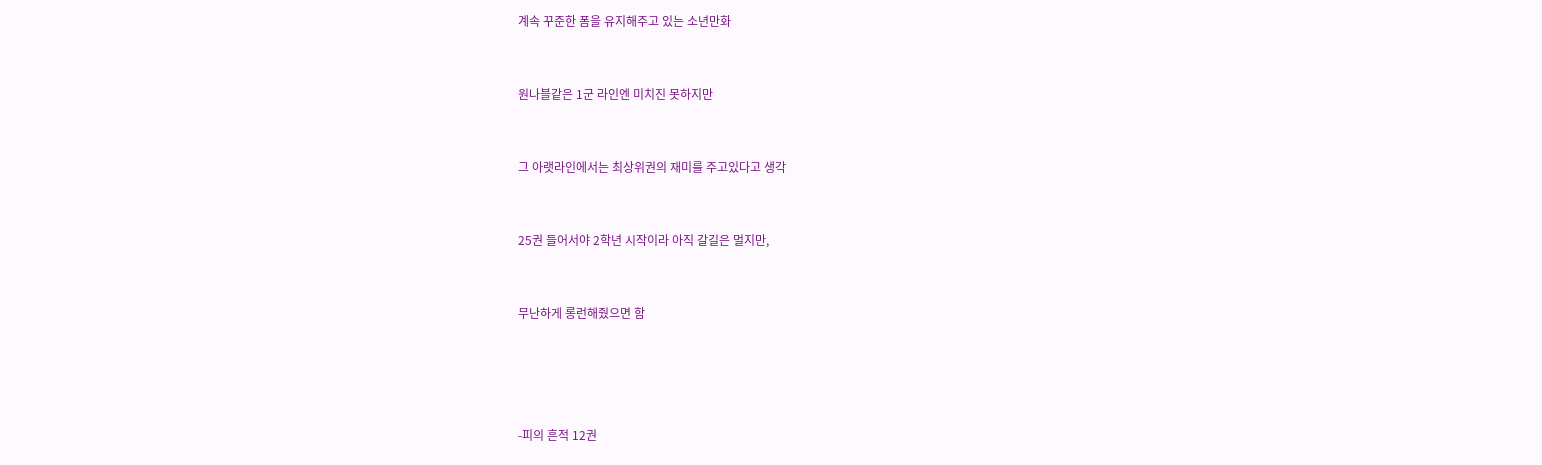계속 꾸준한 폼을 유지해주고 있는 소년만화


원나블같은 1군 라인엔 미치진 못하지만


그 아랫라인에서는 최상위권의 재미를 주고있다고 생각


25권 들어서야 2학년 시작이라 아직 갈길은 멀지만,


무난하게 롱런해줬으면 함




-피의 흔적 12권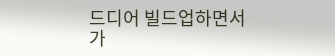드디어 빌드업하면서 가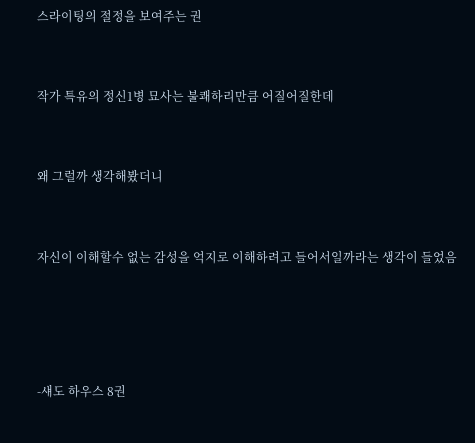스라이팅의 절정을 보여주는 권


작가 특유의 정신1병 묘사는 불쾌하리만큼 어질어질한데


왜 그럴까 생각해봤더니


자신이 이해할수 없는 감성을 억지로 이해하려고 들어서일까라는 생각이 들었음




-섀도 하우스 8권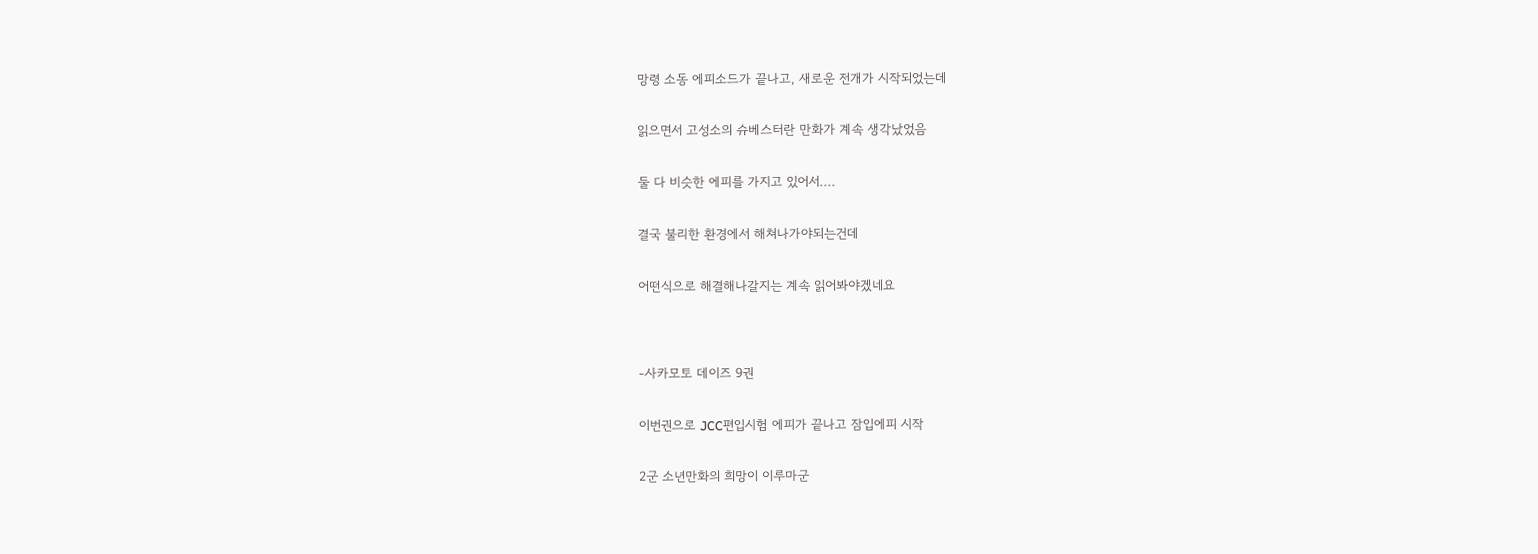망령 소동 에피소드가 끝나고, 새로운 전개가 시작되었는데


읽으면서 고성소의 슈베스터란 만화가 계속 생각났었음


둘 다 비슷한 에피를 가지고 있어서....


결국 불리한 환경에서 해쳐나가야되는건데


어떤식으로 해결해나갈지는 계속 읽어봐야겠네요




-사카모토 데이즈 9권


이번권으로 JCC편입시험 에피가 끝나고 잠입에피 시작


2군 소년만화의 희망이 이루마군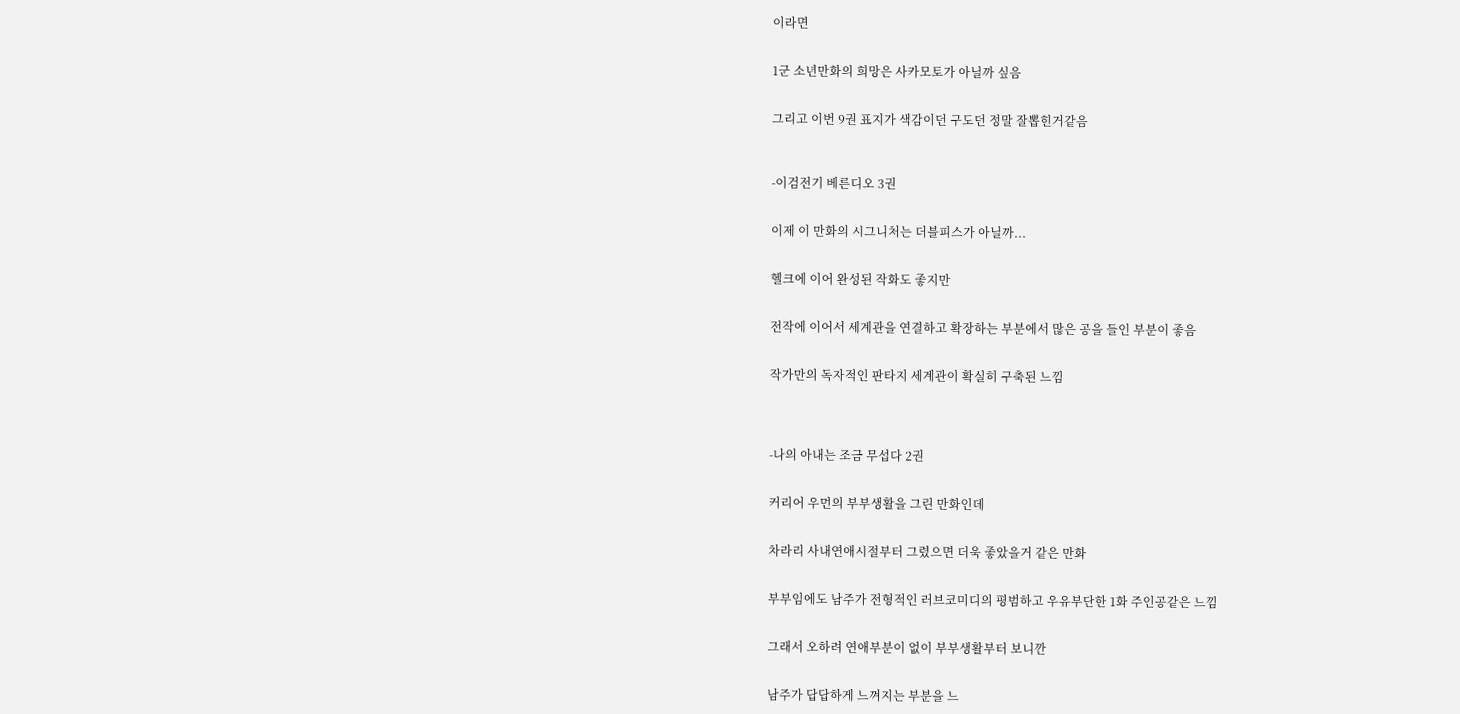이라면


1군 소년만화의 희망은 사카모토가 아닐까 싶음


그리고 이번 9권 표지가 색감이던 구도던 정말 잘뽑힌거같음



-이검전기 베른디오 3권


이제 이 만화의 시그니처는 더블피스가 아닐까...


헬크에 이어 완성된 작화도 좋지만


전작에 이어서 세계관을 연결하고 확장하는 부분에서 많은 공을 들인 부분이 좋음


작가만의 독자적인 판타지 세계관이 확실히 구축된 느낌




-나의 아내는 조금 무섭다 2권


커리어 우먼의 부부생활을 그린 만화인데


차라리 사내연애시절부터 그렸으면 더욱 좋았을거 같은 만화


부부임에도 남주가 전형적인 러브코미디의 평범하고 우유부단한 1화 주인공같은 느낌


그래서 오하려 연애부분이 없이 부부생활부터 보니깐


남주가 답답하게 느껴지는 부분을 느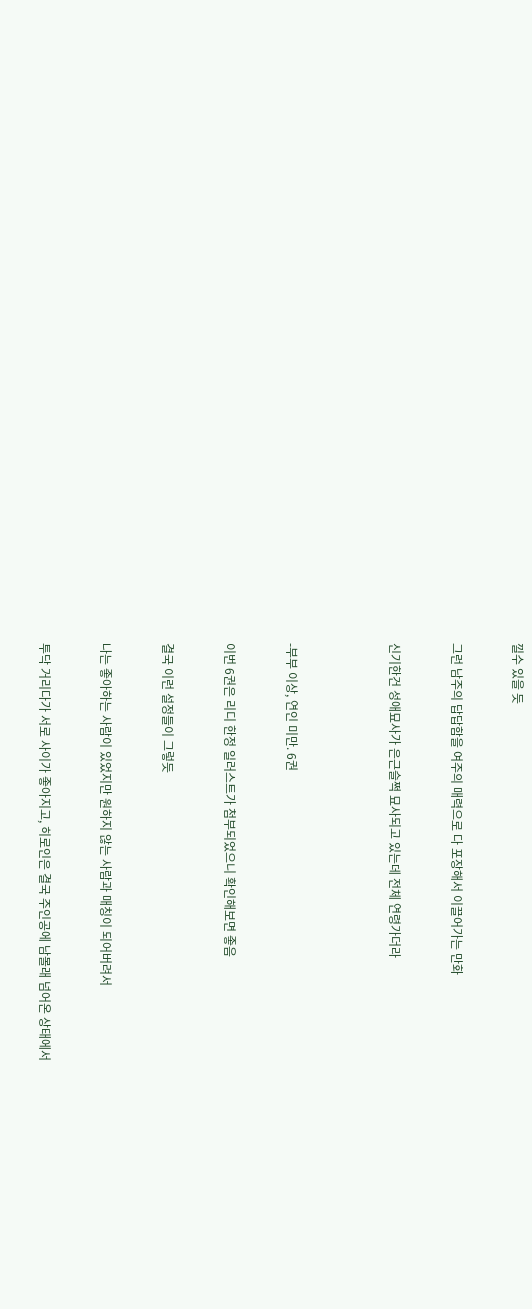낄수 있을 듯


그런 남주의 답답함을 여주의 매력으로 다 포장해서 이끌어가는 만화


신기한건 성애묘사가 은근슬쩍 묘사되고 있는데 전체 연령가더라




-부부 이상, 연인 미만. 6권


이번 6권은 리디 한정 일러스트가 첨부되었으니 확인해보면 좋음


결국 이런 설정들이 그렇듯


나는 좋아하는 사람이 있었지만 원하지 않는 사람과 매칭이 되어버려서


투닥 거리다가 서로 사이가 좋아지고, 히로인은 결국 주인공에 남몰래 넘어온 상태에서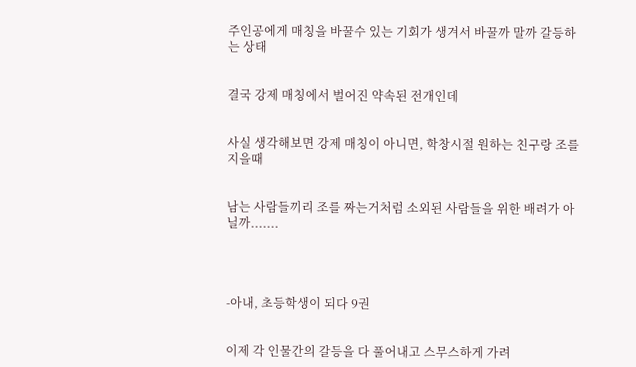주인공에게 매칭을 바꿀수 있는 기회가 생겨서 바꿀까 말까 갈등하는 상태


결국 강제 매칭에서 벌어진 약속된 전개인데


사실 생각해보면 강제 매칭이 아니면, 학창시절 원하는 친구랑 조를 지을때


남는 사람들끼리 조를 짜는거처럼 소외된 사람들을 위한 배려가 아닐까.......




-아내, 초등학생이 되다 9권


이제 각 인물간의 갈등을 다 풀어내고 스무스하게 가려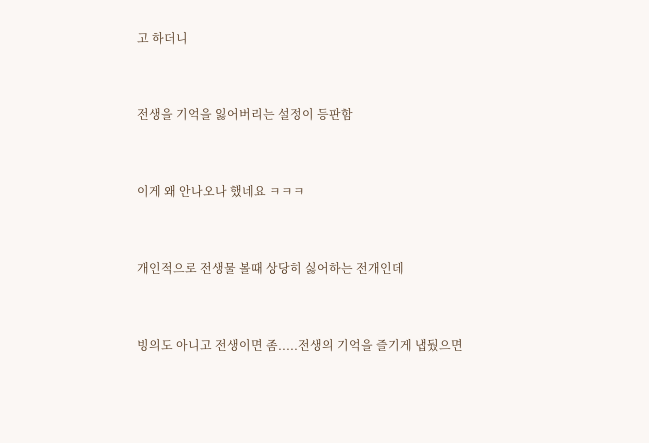고 하더니


전생을 기억을 잃어버리는 설정이 등판함


이게 왜 안나오나 했네요 ㅋㅋㅋ


개인적으로 전생물 볼때 상당히 싫어하는 전개인데


빙의도 아니고 전생이면 좀.....전생의 기억을 즐기게 냅뒀으면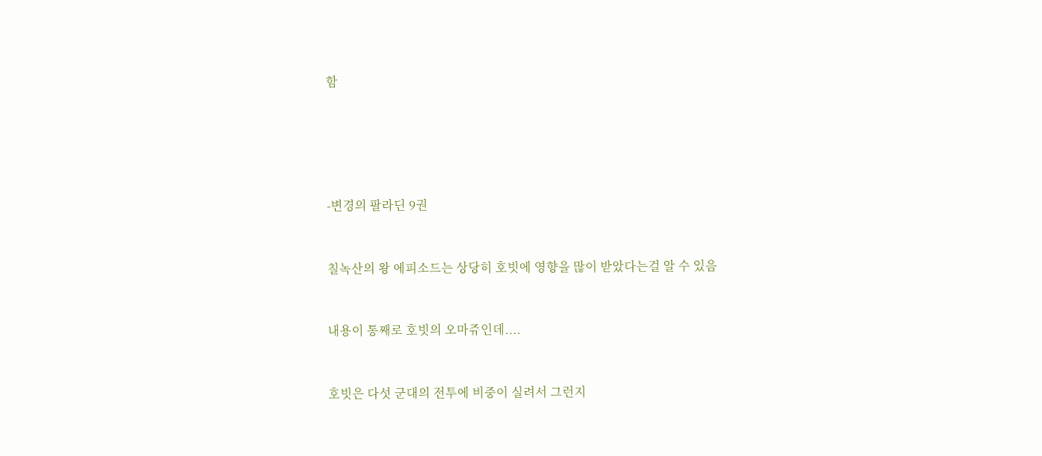함





-변경의 팔라딘 9권


칠녹산의 왕 에피소드는 상당히 호빗에 영향을 많이 받았다는걸 알 수 있음


내용이 통째로 호빗의 오마쥬인데....


호빗은 다섯 군대의 전투에 비중이 실려서 그런지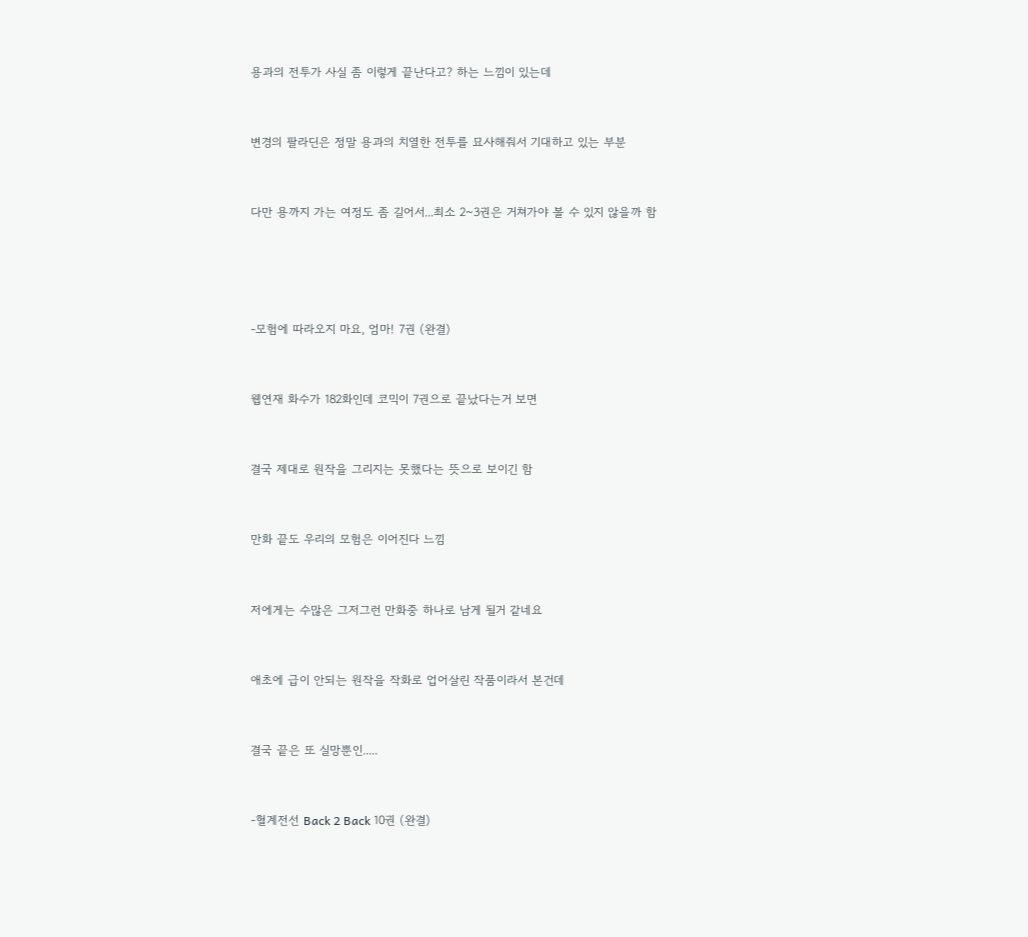용과의 전투가 사실 좀 이렇게 끝난다고? 하는 느낌이 있는데


변경의 팔라딘은 정말 용과의 치열한 전투를 묘사해줘서 기대하고 있는 부분


다만 용까지 가는 여정도 좀 길어서...최소 2~3권은 거쳐가야 볼 수 있지 않을까 함




-모험에 따라오지 마요, 엄마! 7권 (완결)


웹연재 화수가 182화인데 코믹이 7권으로 끝났다는거 보면


결국 제대로 원작을 그리지는 못했다는 뜻으로 보이긴 함


만화 끝도 우리의 모험은 이어진다 느낌


저에게는 수많은 그저그런 만화중 하나로 남게 될거 같네요


애초에 급이 안되는 원작을 작화로 업어살린 작품이라서 본건데


결국 끝은 또 실망뿐인.....


-혈계전선 Back 2 Back 10권 (완결)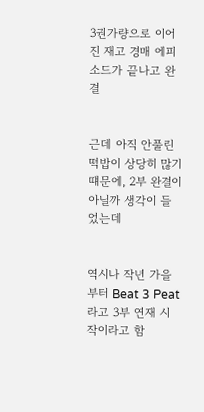3권가량으로 이어진 재고 경매 에피소드가 끝나고 완결


근데 아직 안풀린 떡밥이 상당히 많기 떄문에, 2부 완결이 아닐까 생각이 들었는데


역시나 작년 가을부터 Beat 3 Peat라고 3부 연재 시작이라고 함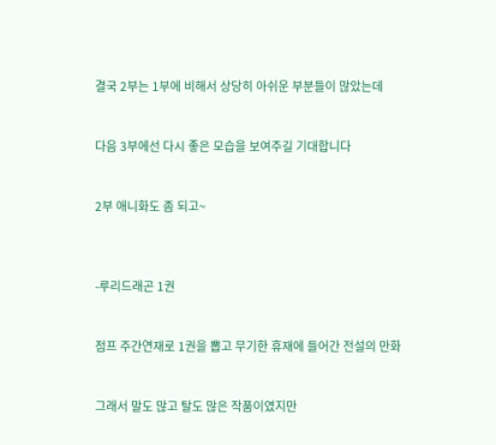결국 2부는 1부에 비해서 상당히 아쉬운 부분들이 많았는데


다음 3부에선 다시 좋은 모습을 보여주길 기대합니다


2부 애니화도 좀 되고~



-루리드래곤 1권


점프 주간연재로 1권을 뽑고 무기한 휴재에 들어간 전설의 만화


그래서 말도 많고 탈도 많은 작품이였지만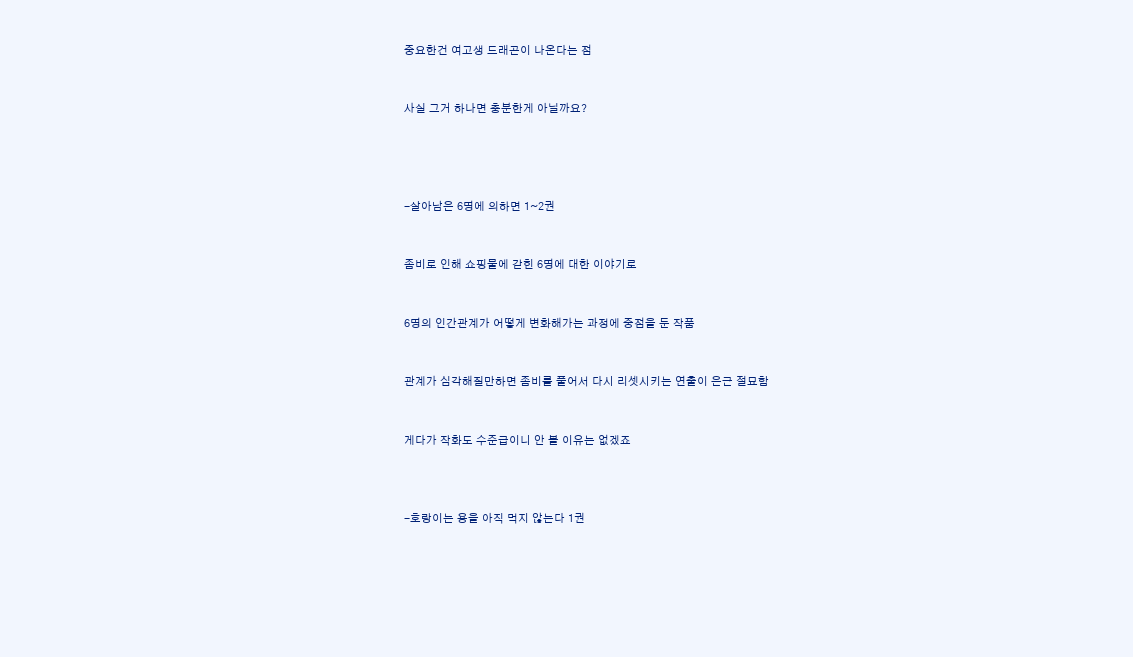중요한건 여고생 드래곤이 나온다는 점


사실 그거 하나면 충분한게 아닐까요?




-살아남은 6명에 의하면 1~2권


좀비로 인해 쇼핑물에 갇힌 6명에 대한 이야기로


6명의 인간관계가 어떻게 변화해가는 과정에 중점을 둔 작품


관계가 심각해질만하면 좀비를 풀어서 다시 리셋시키는 연출이 은근 절묘함


게다가 작화도 수준급이니 안 볼 이유는 없겠죠



-호랑이는 용을 아직 먹지 않는다 1권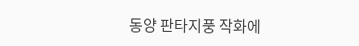동양 판타지풍 작화에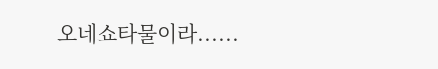오네쇼타물이라......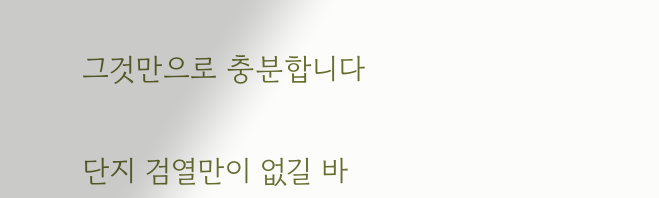그것만으로 충분합니다


단지 검열만이 없길 바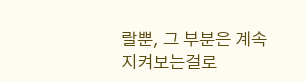랄뿐, 그 부분은 계속 지켜보는걸로